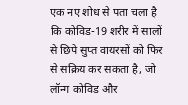एक नए शोध से पता चला है कि कोविड-19 शरीर में सालों से छिपे सुप्त वायरसों को फिर से सक्रिय कर सकता है, जो लॉन्ग कोविड और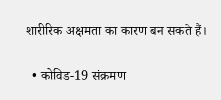शारीरिक अक्षमता का कारण बन सकते हैं।

  • कोविड-19 संक्रमण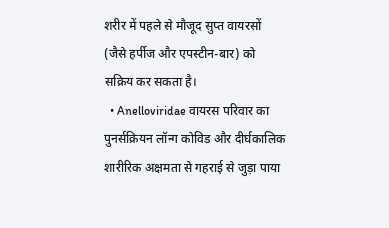शरीर में पहले से मौजूद सुप्त वायरसों (जैसे हर्पीज और एपस्टीन-बार) को सक्रिय कर सकता है।
  • Anelloviridae वायरस परिवार का पुनर्सक्रियन लॉन्ग कोविड और दीर्घकालिक शारीरिक अक्षमता से गहराई से जुड़ा पाया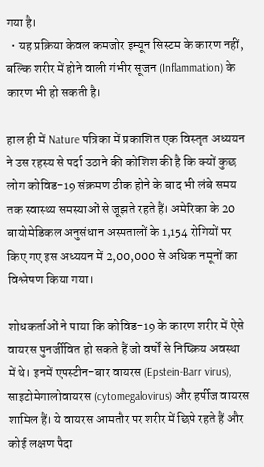गया है।
  • यह प्रक्रिया केवल कमजोर इम्यून सिस्टम के कारण नहीं, बल्कि शरीर में होने वाली गंभीर सूजन (Inflammation) के कारण भी हो सकती है।

हाल ही में Nature पत्रिका में प्रकाशित एक विस्तृत अध्ययन ने उस रहस्य से पर्दा उठाने की कोशिश की है कि क्यों कुछ लोग कोविड-19 संक्रमण ठीक होने के बाद भी लंबे समय तक स्वास्थ्य समस्याओं से जूझते रहते हैं। अमेरिका के 20 बायोमेडिकल अनुसंधान अस्पतालों के 1,154 रोगियों पर किए गए इस अध्ययन में 2,00,000 से अधिक नमूनों का विश्लेषण किया गया।

शोधकर्ताओं ने पाया कि कोविड-19 के कारण शरीर में ऐसे वायरस पुनर्जीवित हो सकते हैं जो वर्षों से निष्क्रिय अवस्था में थे। इनमें एपस्टीन-बार वायरस (Epstein-Barr virus), साइटोमेगालोवायरस (cytomegalovirus) और हर्पीज वायरस शामिल हैं। ये वायरस आमतौर पर शरीर में छिपे रहते हैं और कोई लक्षण पैदा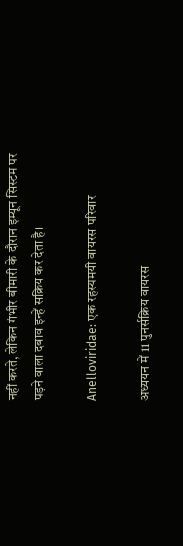नहीं करते, लेकिन गंभीर बीमारी के दौरान इम्यून सिस्टम पर पड़ने वाला दबाव इन्हें सक्रिय कर देता है।

Anelloviridae: एक रहस्यमयी वायरस परिवार

अध्ययन में 11 पुनर्सक्रिय वायरस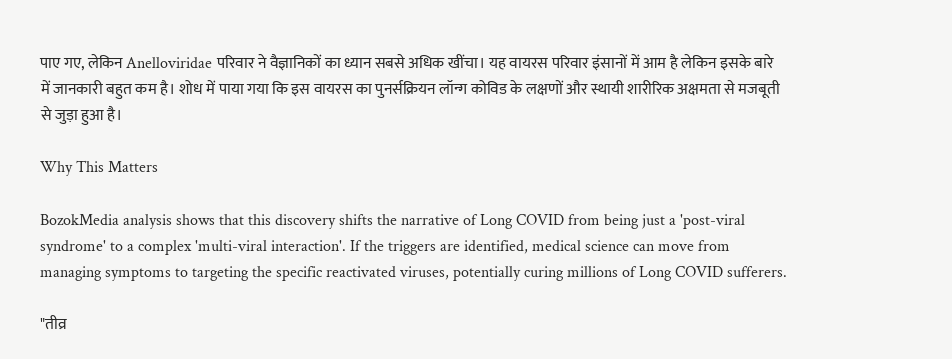पाए गए, लेकिन Anelloviridae परिवार ने वैज्ञानिकों का ध्यान सबसे अधिक खींचा। यह वायरस परिवार इंसानों में आम है लेकिन इसके बारे में जानकारी बहुत कम है। शोध में पाया गया कि इस वायरस का पुनर्सक्रियन लॉन्ग कोविड के लक्षणों और स्थायी शारीरिक अक्षमता से मजबूती से जुड़ा हुआ है।

Why This Matters

BozokMedia analysis shows that this discovery shifts the narrative of Long COVID from being just a 'post-viral syndrome' to a complex 'multi-viral interaction'. If the triggers are identified, medical science can move from managing symptoms to targeting the specific reactivated viruses, potentially curing millions of Long COVID sufferers.

"तीव्र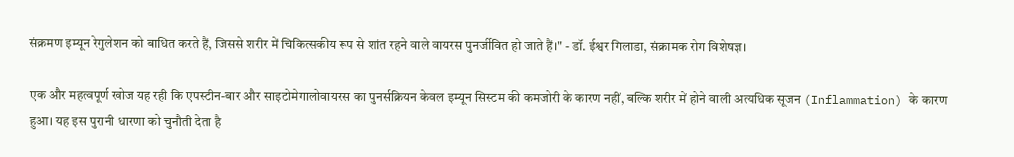संक्रमण इम्यून रेगुलेशन को बाधित करते हैं, जिससे शरीर में चिकित्सकीय रूप से शांत रहने वाले वायरस पुनर्जीवित हो जाते हैं।" - डॉ. ईश्वर गिलाडा, संक्रामक रोग विशेषज्ञ।

एक और महत्वपूर्ण खोज यह रही कि एपस्टीन-बार और साइटोमेगालोवायरस का पुनर्सक्रियन केवल इम्यून सिस्टम की कमजोरी के कारण नहीं, बल्कि शरीर में होने वाली अत्यधिक सूजन (Inflammation) के कारण हुआ। यह इस पुरानी धारणा को चुनौती देता है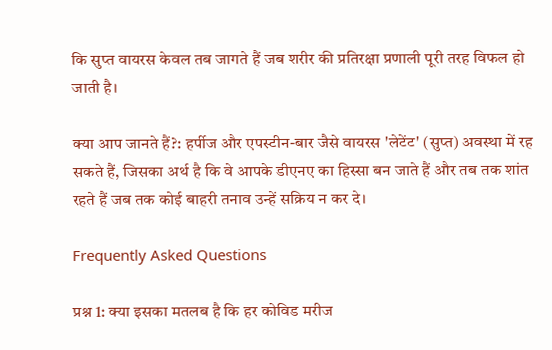कि सुप्त वायरस केवल तब जागते हैं जब शरीर की प्रतिरक्षा प्रणाली पूरी तरह विफल हो जाती है।

क्या आप जानते हैं?: हर्पीज और एपस्टीन-बार जैसे वायरस 'लेटेंट' (सुप्त) अवस्था में रह सकते हैं, जिसका अर्थ है कि वे आपके डीएनए का हिस्सा बन जाते हैं और तब तक शांत रहते हैं जब तक कोई बाहरी तनाव उन्हें सक्रिय न कर दे।

Frequently Asked Questions

प्रश्न 1: क्या इसका मतलब है कि हर कोविड मरीज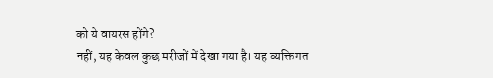को ये वायरस होंगे?
नहीं, यह केवल कुछ मरीजों में देखा गया है। यह व्यक्तिगत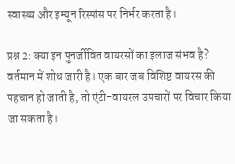स्वास्थ्य और इम्यून रिस्पांस पर निर्भर करता है।

प्रश्न 2: क्या इन पुनर्जीवित वायरसों का इलाज संभव है?
वर्तमान में शोध जारी है। एक बार जब विशिष्ट वायरस की पहचान हो जाती है, तो एंटी-वायरल उपचारों पर विचार किया जा सकता है।